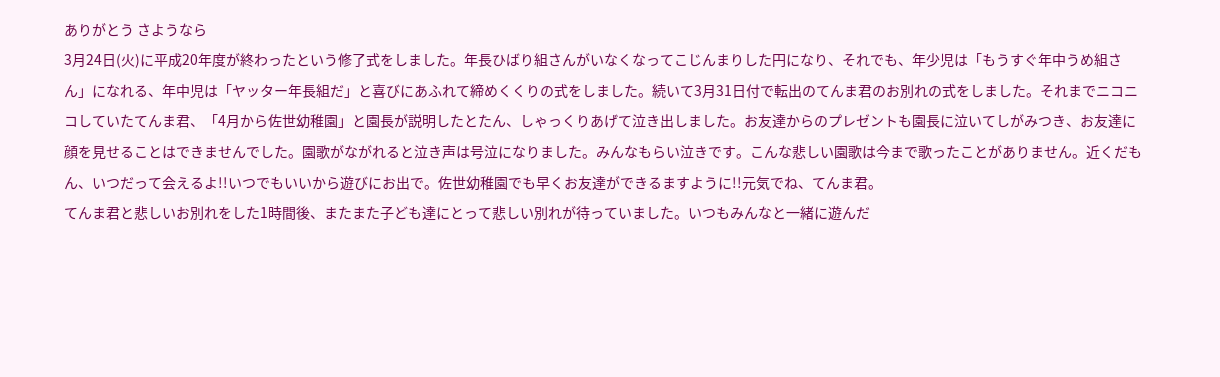ありがとう さようなら
3月24日(火)に平成20年度が終わったという修了式をしました。年長ひばり組さんがいなくなってこじんまりした円になり、それでも、年少児は「もうすぐ年中うめ組さん」になれる、年中児は「ヤッター年長組だ」と喜びにあふれて締めくくりの式をしました。続いて3月31日付で転出のてんま君のお別れの式をしました。それまでニコニコしていたてんま君、「4月から佐世幼稚園」と園長が説明したとたん、しゃっくりあげて泣き出しました。お友達からのプレゼントも園長に泣いてしがみつき、お友達に顔を見せることはできませんでした。園歌がながれると泣き声は号泣になりました。みんなもらい泣きです。こんな悲しい園歌は今まで歌ったことがありません。近くだもん、いつだって会えるよ!!いつでもいいから遊びにお出で。佐世幼稚園でも早くお友達ができるますように!!元気でね、てんま君。
てんま君と悲しいお別れをした1時間後、またまた子ども達にとって悲しい別れが待っていました。いつもみんなと一緒に遊んだ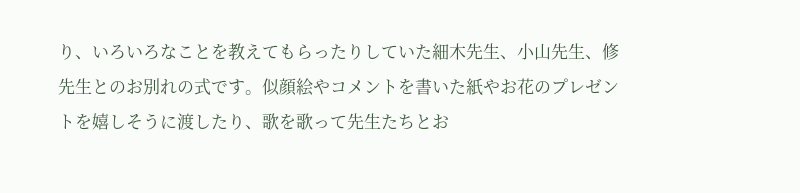り、いろいろなことを教えてもらったりしていた細木先生、小山先生、修先生とのお別れの式です。似顔絵やコメントを書いた紙やお花のプレゼントを嬉しそうに渡したり、歌を歌って先生たちとお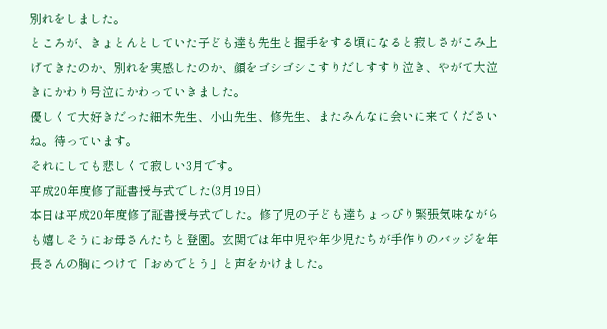別れをしました。
ところが、きょとんとしていた子ども達も先生と握手をする頃になると寂しさがこみ上げてきたのか、別れを実感したのか、顔をゴシゴシこすりだしすすり泣き、やがて大泣きにかわり号泣にかわっていきました。
優しくて大好きだった細木先生、小山先生、修先生、またみんなに会いに来てくださいね。待っています。
それにしても悲しくて寂しい3月です。
平成20年度修了証書授与式でした(3月19日)
本日は平成20年度修了証書授与式でした。修了児の子ども達ちょっぴり緊張気味ながらも嬉しそうにお母さんたちと登園。玄関では年中児や年少児たちが手作りのバッジを年長さんの胸につけて「おめでとう」と声をかけました。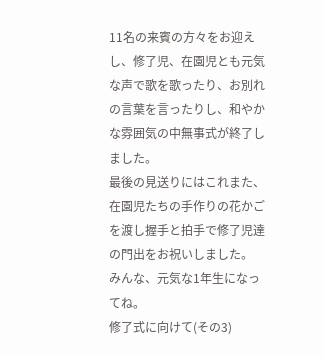11名の来賓の方々をお迎えし、修了児、在園児とも元気な声で歌を歌ったり、お別れの言葉を言ったりし、和やかな雰囲気の中無事式が終了しました。
最後の見送りにはこれまた、在園児たちの手作りの花かごを渡し握手と拍手で修了児達の門出をお祝いしました。
みんな、元気な1年生になってね。
修了式に向けて(その3)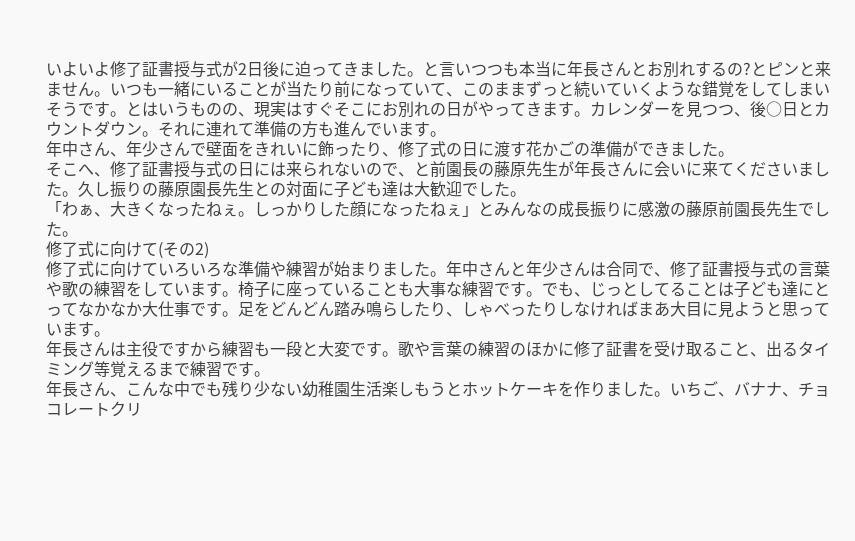いよいよ修了証書授与式が2日後に迫ってきました。と言いつつも本当に年長さんとお別れするの?とピンと来ません。いつも一緒にいることが当たり前になっていて、このままずっと続いていくような錯覚をしてしまいそうです。とはいうものの、現実はすぐそこにお別れの日がやってきます。カレンダーを見つつ、後○日とカウントダウン。それに連れて準備の方も進んでいます。
年中さん、年少さんで壁面をきれいに飾ったり、修了式の日に渡す花かごの準備ができました。
そこへ、修了証書授与式の日には来られないので、と前園長の藤原先生が年長さんに会いに来てくださいました。久し振りの藤原園長先生との対面に子ども達は大歓迎でした。
「わぁ、大きくなったねぇ。しっかりした顔になったねぇ」とみんなの成長振りに感激の藤原前園長先生でした。
修了式に向けて(その2)
修了式に向けていろいろな準備や練習が始まりました。年中さんと年少さんは合同で、修了証書授与式の言葉や歌の練習をしています。椅子に座っていることも大事な練習です。でも、じっとしてることは子ども達にとってなかなか大仕事です。足をどんどん踏み鳴らしたり、しゃべったりしなければまあ大目に見ようと思っています。
年長さんは主役ですから練習も一段と大変です。歌や言葉の練習のほかに修了証書を受け取ること、出るタイミング等覚えるまで練習です。
年長さん、こんな中でも残り少ない幼稚園生活楽しもうとホットケーキを作りました。いちご、バナナ、チョコレートクリ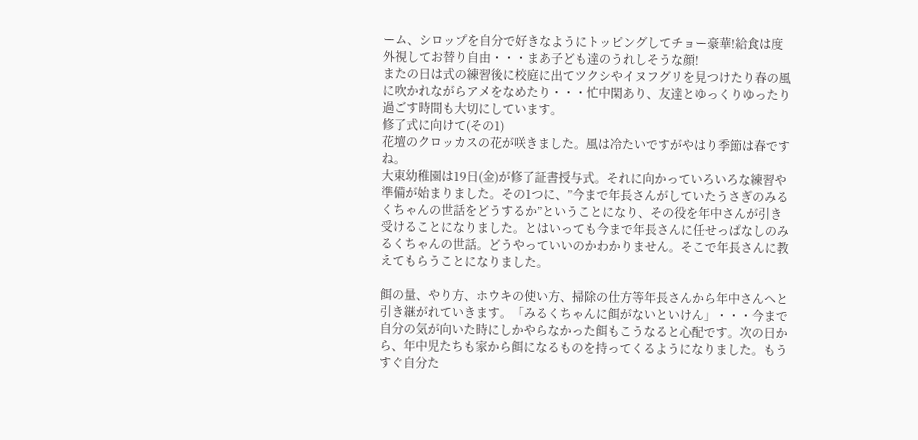ーム、シロップを自分で好きなようにトッピングしてチョー豪華!給食は度外視してお替り自由・・・まあ子ども達のうれしそうな顔!
またの日は式の練習後に校庭に出てツクシやイヌフグリを見つけたり春の風に吹かれながらアメをなめたり・・・忙中閑あり、友達とゆっくりゆったり過ごす時間も大切にしています。
修了式に向けて(その1)
花壇のクロッカスの花が咲きました。風は冷たいですがやはり季節は春ですね。
大東幼稚園は19日(金)が修了証書授与式。それに向かっていろいろな練習や準備が始まりました。その1つに、”今まで年長さんがしていたうさぎのみるくちゃんの世話をどうするか”ということになり、その役を年中さんが引き受けることになりました。とはいっても今まで年長さんに任せっぱなしのみるくちゃんの世話。どうやっていいのかわかりません。そこで年長さんに教えてもらうことになりました。

餌の量、やり方、ホウキの使い方、掃除の仕方等年長さんから年中さんへと引き継がれていきます。「みるくちゃんに餌がないといけん」・・・今まで自分の気が向いた時にしかやらなかった餌もこうなると心配です。次の日から、年中児たちも家から餌になるものを持ってくるようになりました。もうすぐ自分た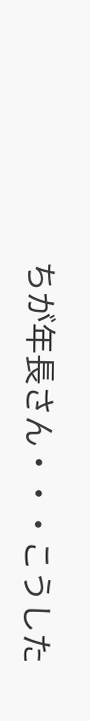ちが年長さん・・・こうした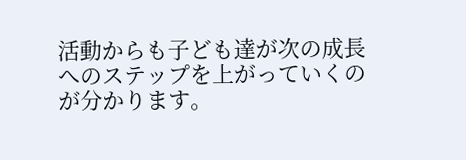活動からも子ども達が次の成長へのステップを上がっていくのが分かります。